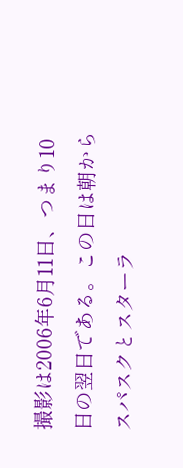撮影は2006年6月11日、つまり10日の翌日である。この日は朝からスパスクとスターラ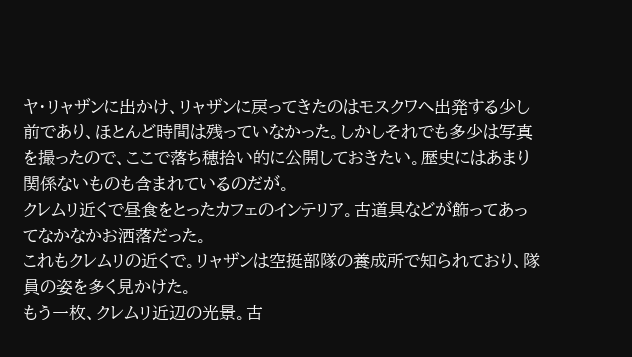ヤ・リャザンに出かけ、リャザンに戻ってきたのはモスクワへ出発する少し前であり、ほとんど時間は残っていなかった。しかしそれでも多少は写真を撮ったので、ここで落ち穂拾い的に公開しておきたい。歴史にはあまり関係ないものも含まれているのだが。
クレムリ近くで昼食をとったカフェのインテリア。古道具などが飾ってあってなかなかお洒落だった。
これもクレムリの近くで。リャザンは空挺部隊の養成所で知られており、隊員の姿を多く見かけた。
もう一枚、クレムリ近辺の光景。古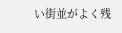い街並がよく残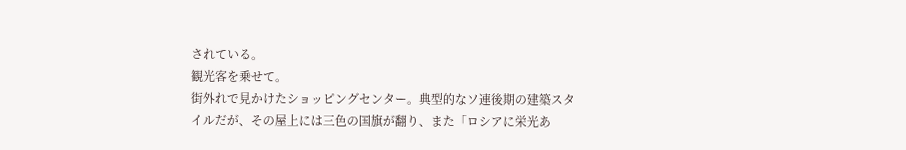されている。
観光客を乗せて。
街外れで見かけたショッピングセンター。典型的なソ連後期の建築スタイルだが、その屋上には三色の国旗が翻り、また「ロシアに栄光あ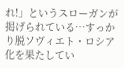れ!」というスローガンが掲げられている…すっかり脱ソヴィエト・ロシア化を果たしてい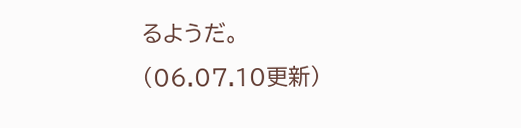るようだ。
(06.07.10更新)